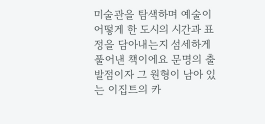미술관을 탐색하며 예술이 어떻게 한 도시의 시간과 표정을 담아내는지 섬세하게 풀어낸 책이에요 문명의 출발점이자 그 원형이 남아 있는 이집트의 카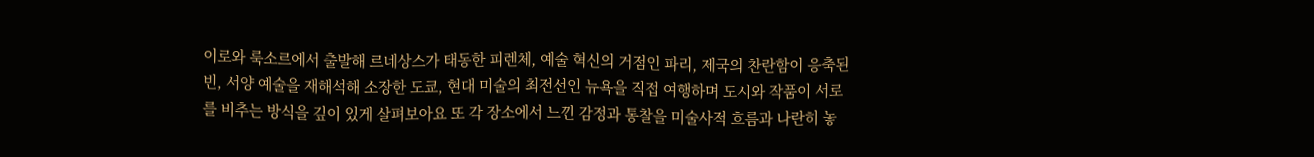이로와 룩소르에서 출발해 르네상스가 태동한 피렌체, 예술 혁신의 거점인 파리, 제국의 찬란함이 응축된 빈, 서양 예술을 재해석해 소장한 도쿄, 현대 미술의 최전선인 뉴욕을 직접 여행하며 도시와 작품이 서로를 비추는 방식을 깊이 있게 살펴보아요 또 각 장소에서 느낀 감정과 통찰을 미술사적 흐름과 나란히 놓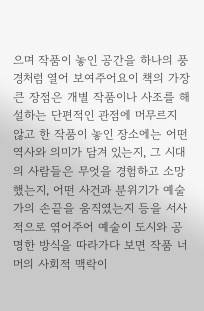으며 작품이 놓인 공간을 하나의 풍경처럼 열어 보여주어요이 책의 가장 큰 장점은 개별 작품이나 사조를 해설하는 단편적인 관점에 머무르지 않고 한 작품이 놓인 장소에는 어떤 역사와 의미가 담겨 있는지, 그 시대의 사람들은 무엇을 경험하고 소망했는지, 어떤 사건과 분위기가 예술가의 손끝을 움직였는지 등을 서사적으로 엮어주어 예술이 도시와 공명한 방식을 따라가다 보면 작품 너머의 사회적 맥락이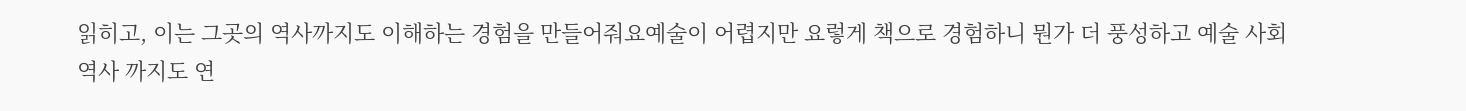읽히고, 이는 그곳의 역사까지도 이해하는 경험을 만들어줘요예술이 어렵지만 요렇게 책으로 경험하니 뭔가 더 풍성하고 예술 사회 역사 까지도 연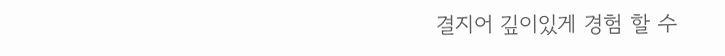결지어 깊이있게 경험 할 수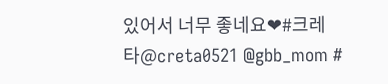있어서 너무 좋네요❤#크레타@creta0521 @gbb_mom #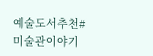예술도서추천#미술관이야기